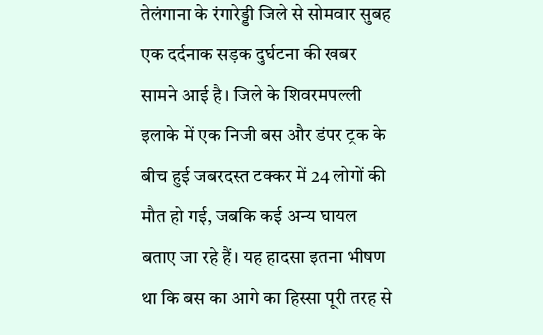तेलंगाना के रंगारेड्डी जिले से सोमवार सुबह एक दर्दनाक सड़क दुर्घटना की खबर सामने आई है। जिले के शिवरमपल्ली इलाके में एक निजी बस और डंपर ट्रक के बीच हुई जबरदस्त टक्कर में 24 लोगों की मौत हो गई, जबकि कई अन्य घायल बताए जा रहे हैं। यह हादसा इतना भीषण था कि बस का आगे का हिस्सा पूरी तरह से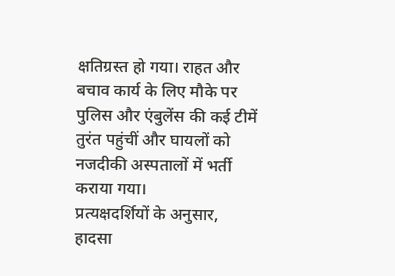क्षतिग्रस्त हो गया। राहत और बचाव कार्य के लिए मौके पर पुलिस और एंबुलेंस की कई टीमें तुरंत पहुंचीं और घायलों को नजदीकी अस्पतालों में भर्ती कराया गया।
प्रत्यक्षदर्शियों के अनुसार, हादसा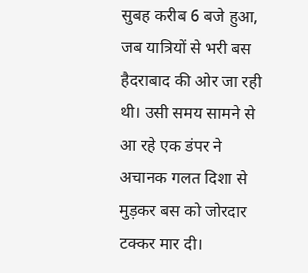सुबह करीब 6 बजे हुआ, जब यात्रियों से भरी बस हैदराबाद की ओर जा रही थी। उसी समय सामने से आ रहे एक डंपर ने अचानक गलत दिशा से मुड़कर बस को जोरदार टक्कर मार दी।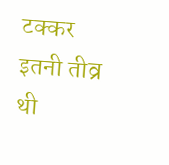टक्कर इतनी तीव्र थी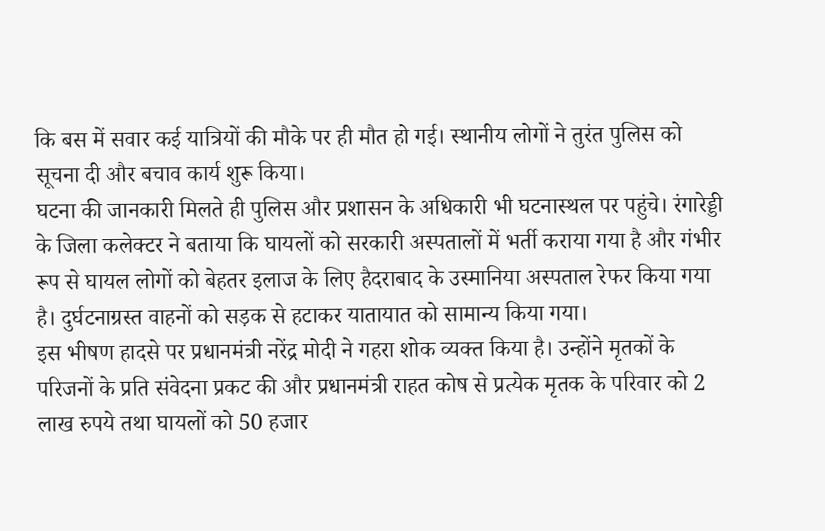कि बस में सवार कई यात्रियों की मौके पर ही मौत हो गई। स्थानीय लोगों ने तुरंत पुलिस को सूचना दी और बचाव कार्य शुरू किया।
घटना की जानकारी मिलते ही पुलिस और प्रशासन के अधिकारी भी घटनास्थल पर पहुंचे। रंगारेड्डी के जिला कलेक्टर ने बताया कि घायलों को सरकारी अस्पतालों में भर्ती कराया गया है और गंभीर रूप से घायल लोगों को बेहतर इलाज के लिए हैदराबाद के उस्मानिया अस्पताल रेफर किया गया है। दुर्घटनाग्रस्त वाहनों को सड़क से हटाकर यातायात को सामान्य किया गया।
इस भीषण हादसे पर प्रधानमंत्री नरेंद्र मोदी ने गहरा शोक व्यक्त किया है। उन्होंने मृतकों के परिजनों के प्रति संवेदना प्रकट की और प्रधानमंत्री राहत कोष से प्रत्येक मृतक के परिवार को 2 लाख रुपये तथा घायलों को 50 हजार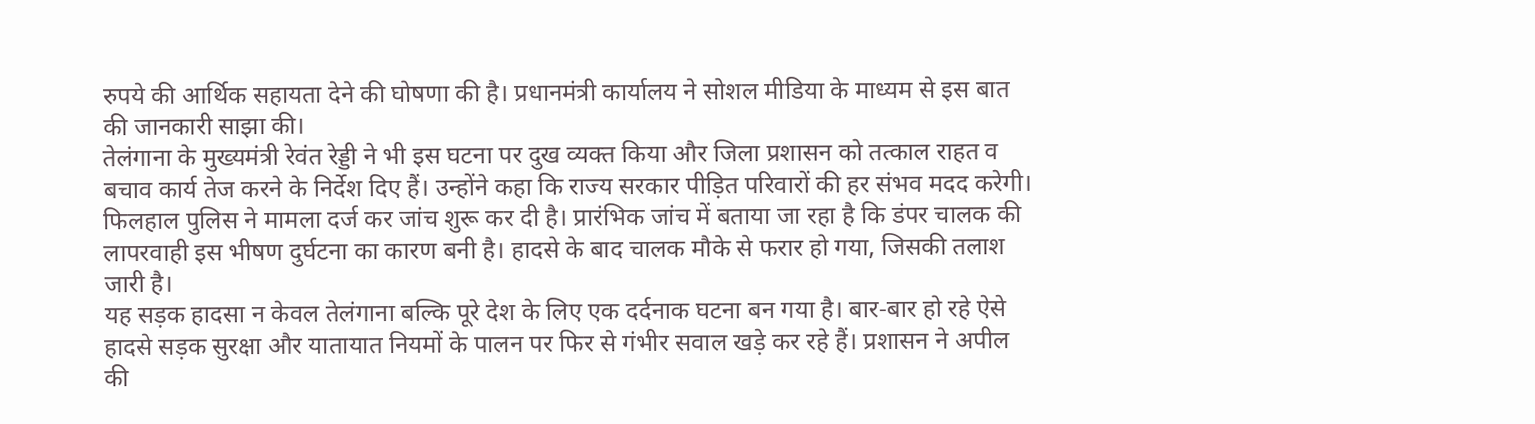रुपये की आर्थिक सहायता देने की घोषणा की है। प्रधानमंत्री कार्यालय ने सोशल मीडिया के माध्यम से इस बात की जानकारी साझा की।
तेलंगाना के मुख्यमंत्री रेवंत रेड्डी ने भी इस घटना पर दुख व्यक्त किया और जिला प्रशासन को तत्काल राहत व बचाव कार्य तेज करने के निर्देश दिए हैं। उन्होंने कहा कि राज्य सरकार पीड़ित परिवारों की हर संभव मदद करेगी।
फिलहाल पुलिस ने मामला दर्ज कर जांच शुरू कर दी है। प्रारंभिक जांच में बताया जा रहा है कि डंपर चालक की लापरवाही इस भीषण दुर्घटना का कारण बनी है। हादसे के बाद चालक मौके से फरार हो गया, जिसकी तलाश जारी है।
यह सड़क हादसा न केवल तेलंगाना बल्कि पूरे देश के लिए एक दर्दनाक घटना बन गया है। बार-बार हो रहे ऐसे हादसे सड़क सुरक्षा और यातायात नियमों के पालन पर फिर से गंभीर सवाल खड़े कर रहे हैं। प्रशासन ने अपील की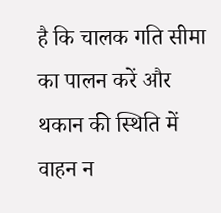है कि चालक गति सीमा का पालन करें और थकान की स्थिति में वाहन न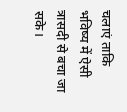चलाएं ताकि भविष्य में ऐसी त्रासदी से बचा जा सके।